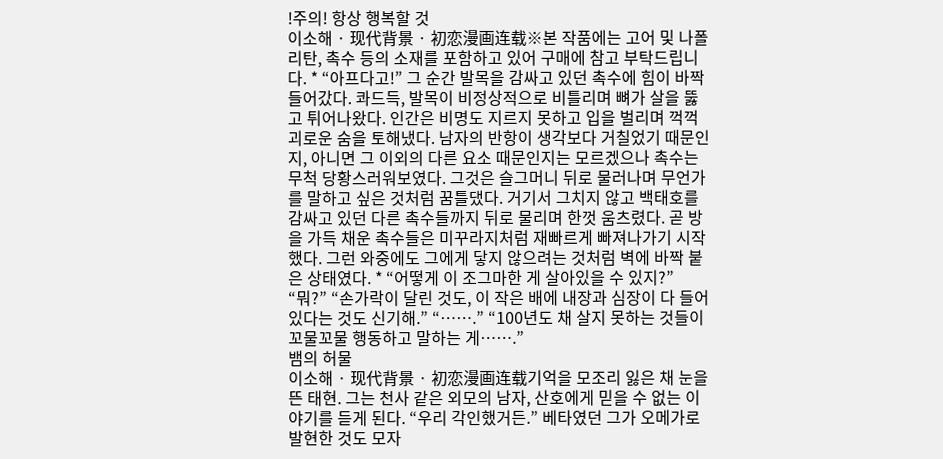!주의! 항상 행복할 것
이소해 · 现代背景 · 初恋漫画连载※본 작품에는 고어 및 나폴리탄, 촉수 등의 소재를 포함하고 있어 구매에 참고 부탁드립니다. * “아프다고!” 그 순간 발목을 감싸고 있던 촉수에 힘이 바짝 들어갔다. 콰드득, 발목이 비정상적으로 비틀리며 뼈가 살을 뚫고 튀어나왔다. 인간은 비명도 지르지 못하고 입을 벌리며 꺽꺽 괴로운 숨을 토해냈다. 남자의 반항이 생각보다 거칠었기 때문인지, 아니면 그 이외의 다른 요소 때문인지는 모르겠으나 촉수는 무척 당황스러워보였다. 그것은 슬그머니 뒤로 물러나며 무언가를 말하고 싶은 것처럼 꿈틀댔다. 거기서 그치지 않고 백태호를 감싸고 있던 다른 촉수들까지 뒤로 물리며 한껏 움츠렸다. 곧 방을 가득 채운 촉수들은 미꾸라지처럼 재빠르게 빠져나가기 시작했다. 그런 와중에도 그에게 닿지 않으려는 것처럼 벽에 바짝 붙은 상태였다. * “어떻게 이 조그마한 게 살아있을 수 있지?” “뭐?” “손가락이 달린 것도, 이 작은 배에 내장과 심장이 다 들어있다는 것도 신기해.” “…….” “100년도 채 살지 못하는 것들이 꼬물꼬물 행동하고 말하는 게…….”
뱀의 허물
이소해 · 现代背景 · 初恋漫画连载기억을 모조리 잃은 채 눈을 뜬 태현. 그는 천사 같은 외모의 남자, 산호에게 믿을 수 없는 이야기를 듣게 된다. “우리 각인했거든.” 베타였던 그가 오메가로 발현한 것도 모자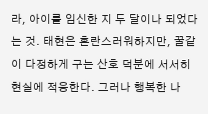라, 아이를 임신한 지 두 달이나 되었다는 것. 태현은 혼란스러워하지만, 꿀같이 다정하게 구는 산호 덕분에 서서히 현실에 적응한다. 그러나 행복한 나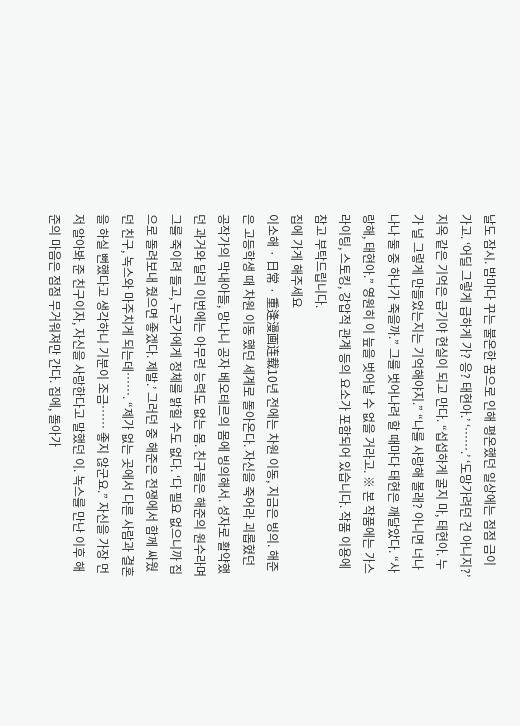날도 잠시. 밤마다 꾸는 불온한 꿈으로 인해 평온했던 일상에는 점점 금이 가고. ‘어딜 그렇게 급하게 가? 응? 태현아.’ ‘…….’ ‘도망가려던 건 아니지?’ 지옥 같은 기억은 급기야 현실이 되고 만다. “섭섭하게 굴지 마, 태현아. 누가 널 그렇게 만들었는지는 기억해야지.” “나를 사랑해 볼래? 아니면 너나 나나 둘 중 하나가 죽을까.” 그를 벗어나려 할 때마다 태현은 깨달았다. “사랑해, 태현아.” 영원히 이 늪을 벗어날 수 없을 거라고. ※ 본 작품에는 가스라이팅, 스토킹, 강압적 관계 등의 요소가 포함되어 있습니다. 작품 이용에 참고 부탁드립니다.
집에 가게 해주세요
이소해 · 日常 · 重逢漫画连载10년 전에는 차원 이동, 지금은 빙의. 해준은 고등학생 때 차원 이동 했던 세계로 돌아온다. 자신을 죽어라 괴롭혔던 공작가의 막내아들, 망나니 공자 베오테르의 몸에 빙의해서. 성자로 활약했던 과거와 달리 이번에는 아무런 능력도 없는 몸. 친구들은 해준의 원수라며 그를 죽이려 들고, 누군가에게 정체를 밝힐 수도 없다. ‘다 필요 없으니까 집으로 돌려보내 줬으면 좋겠다. 제발.’ 그러던 중 해준은 전쟁에서 함께 싸웠던 친구, 녹스와 마주치게 되는데……. “제가 없는 곳에서 다른 사람과 결혼을 하실 뻔했다고 생각하니 기분이 조금…… 좋지 않군요.” 자신을 가장 먼저 알아봐 준 친구이자, 자신을 사랑한다고 말했던 이. 녹스를 만난 이후 해준의 마음은 점점 무거워져만 간다. 집에, 돌아가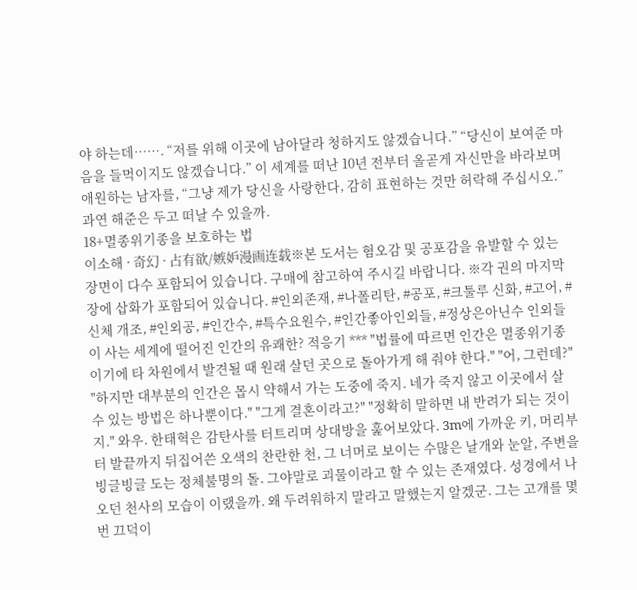야 하는데……. “저를 위해 이곳에 남아달라 청하지도 않겠습니다.” “당신이 보여준 마음을 들먹이지도 않겠습니다.” 이 세계를 떠난 10년 전부터 올곧게 자신만을 바라보며 애원하는 남자를, “그냥 제가 당신을 사랑한다, 감히 표현하는 것만 허락해 주십시오.” 과연 해준은 두고 떠날 수 있을까.
18+멸종위기종을 보호하는 법
이소해 · 奇幻 · 占有欲/嫉妒漫画连载※본 도서는 혐오감 및 공포감을 유발할 수 있는 장면이 다수 포함되어 있습니다. 구매에 참고하여 주시길 바랍니다. ※각 권의 마지막 장에 삽화가 포함되어 있습니다. #인외존재, #나폴리탄, #공포, #크툴루 신화, #고어, #신체 개조, #인외공, #인간수, #특수요원수, #인간좋아인외들, #정상은아닌수 인외들이 사는 세계에 떨어진 인간의 유쾌한? 적응기 *** "법률에 따르면 인간은 멸종위기종이기에 타 차원에서 발견될 때 원래 살던 곳으로 돌아가게 해 줘야 한다." "어, 그런데?" "하지만 대부분의 인간은 몹시 약해서 가는 도중에 죽지. 네가 죽지 않고 이곳에서 살 수 있는 방법은 하나뿐이다." "그게 결혼이라고?" "정확히 말하면 내 반려가 되는 것이지." 와우. 한태혁은 감탄사를 터트리며 상대방을 훑어보았다. 3m에 가까운 키, 머리부터 발끝까지 뒤집어쓴 오색의 찬란한 천, 그 너머로 보이는 수많은 날개와 눈알, 주변을 빙글빙글 도는 정체불명의 돌. 그야말로 괴물이라고 할 수 있는 존재였다. 성경에서 나오던 천사의 모습이 이랬을까. 왜 두려워하지 말라고 말했는지 알겠군. 그는 고개를 몇 번 끄덕이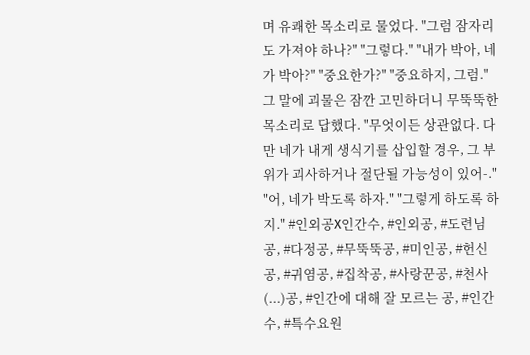며 유쾌한 목소리로 물었다. "그럼 잠자리도 가져야 하나?" "그렇다." "내가 박아, 네가 박아?" "중요한가?" "중요하지, 그럼." 그 말에 괴물은 잠깐 고민하더니 무뚝뚝한 목소리로 답했다. "무엇이든 상관없다. 다만 네가 내게 생식기를 삽입할 경우, 그 부위가 괴사하거나 절단될 가능성이 있어-." "어, 네가 박도록 하자." "그렇게 하도록 하지." #인외공X인간수, #인외공, #도련님공, #다정공, #무뚝뚝공, #미인공, #헌신공, #귀염공, #집착공, #사랑꾼공, #천사(...)공, #인간에 대해 잘 모르는 공, #인간수, #특수요원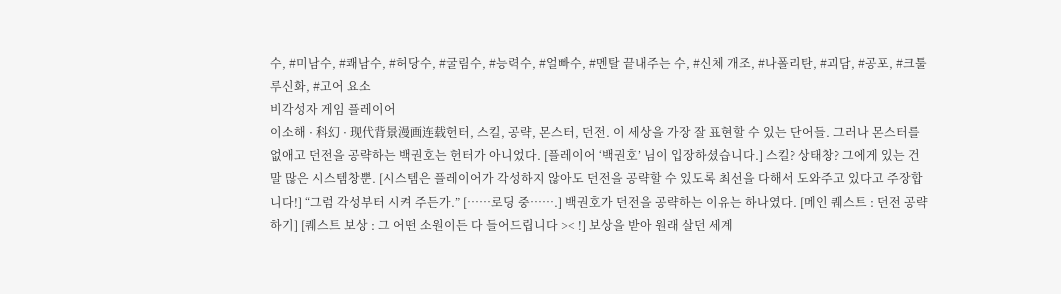수, #미남수, #쾌남수, #허당수, #굴림수, #능력수, #얼빠수, #멘탈 끝내주는 수, #신체 개조, #나폴리탄, #괴담, #공포, #크툴루신화, #고어 요소
비각성자 게임 플레이어
이소해 · 科幻 · 现代背景漫画连载헌터, 스킬, 공략, 몬스터, 던전. 이 세상을 가장 잘 표현할 수 있는 단어들. 그러나 몬스터를 없애고 던전을 공략하는 백권호는 헌터가 아니었다. [플레이어 ‘백권호’ 님이 입장하셨습니다.] 스킬? 상태창? 그에게 있는 건 말 많은 시스템창뿐. [시스템은 플레이어가 각성하지 않아도 던전을 공략할 수 있도록 최선을 다해서 도와주고 있다고 주장합니다!] “그럼 각성부터 시켜 주든가.” [……로딩 중…….] 백권호가 던전을 공략하는 이유는 하나였다. [메인 퀘스트 : 던전 공략하기] [퀘스트 보상 : 그 어떤 소원이든 다 들어드립니다 >< !] 보상을 받아 원래 살던 세계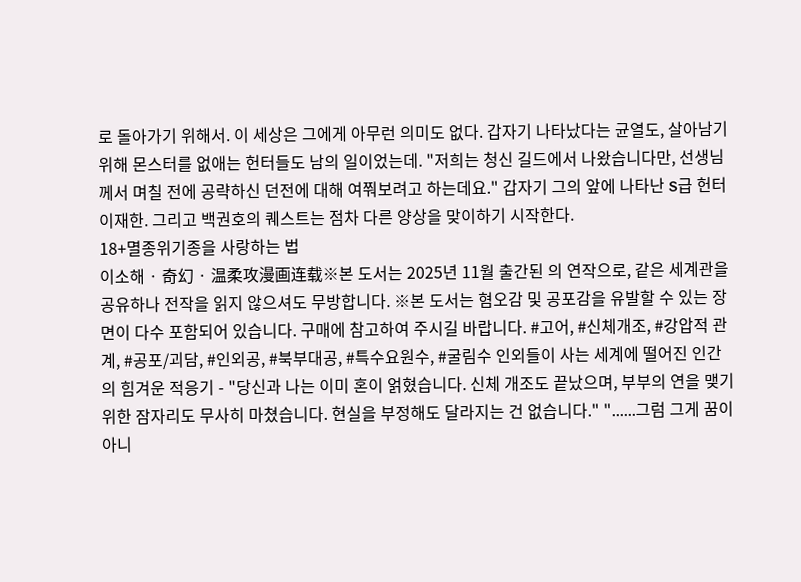로 돌아가기 위해서. 이 세상은 그에게 아무런 의미도 없다. 갑자기 나타났다는 균열도, 살아남기 위해 몬스터를 없애는 헌터들도 남의 일이었는데. "저희는 청신 길드에서 나왔습니다만, 선생님께서 며칠 전에 공략하신 던전에 대해 여쭤보려고 하는데요." 갑자기 그의 앞에 나타난 S급 헌터 이재한. 그리고 백권호의 퀘스트는 점차 다른 양상을 맞이하기 시작한다.
18+멸종위기종을 사랑하는 법
이소해 · 奇幻 · 温柔攻漫画连载※본 도서는 2025년 11월 출간된 의 연작으로, 같은 세계관을 공유하나 전작을 읽지 않으셔도 무방합니다. ※본 도서는 혐오감 및 공포감을 유발할 수 있는 장면이 다수 포함되어 있습니다. 구매에 참고하여 주시길 바랍니다. #고어, #신체개조, #강압적 관계, #공포/괴담, #인외공, #북부대공, #특수요원수, #굴림수 인외들이 사는 세계에 떨어진 인간의 힘겨운 적응기 - "당신과 나는 이미 혼이 얽혔습니다. 신체 개조도 끝났으며, 부부의 연을 맺기 위한 잠자리도 무사히 마쳤습니다. 현실을 부정해도 달라지는 건 없습니다." "......그럼 그게 꿈이 아니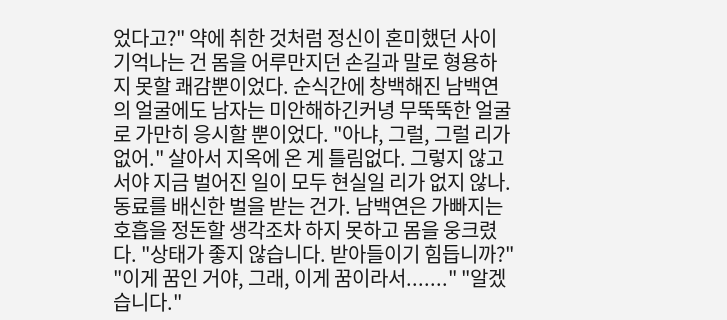었다고?" 약에 취한 것처럼 정신이 혼미했던 사이 기억나는 건 몸을 어루만지던 손길과 말로 형용하지 못할 쾌감뿐이었다. 순식간에 창백해진 남백연의 얼굴에도 남자는 미안해하긴커녕 무뚝뚝한 얼굴로 가만히 응시할 뿐이었다. "아냐, 그럴, 그럴 리가 없어." 살아서 지옥에 온 게 틀림없다. 그렇지 않고서야 지금 벌어진 일이 모두 현실일 리가 없지 않나. 동료를 배신한 벌을 받는 건가. 남백연은 가빠지는 호흡을 정돈할 생각조차 하지 못하고 몸을 웅크렸다. "상태가 좋지 않습니다. 받아들이기 힘듭니까?" "이게 꿈인 거야, 그래, 이게 꿈이라서......." "알겠습니다."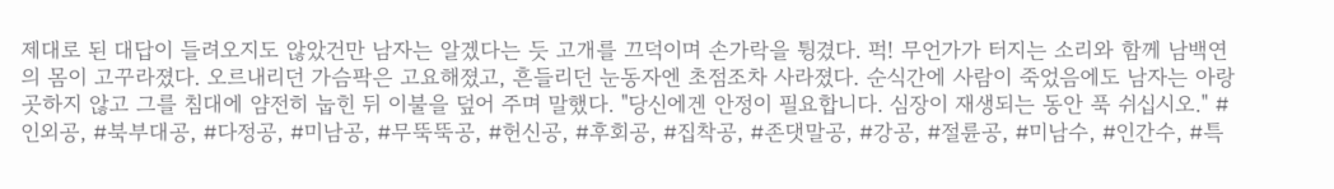제대로 된 대답이 들려오지도 않았건만 남자는 알겠다는 듯 고개를 끄덕이며 손가락을 튕겼다. 퍽! 무언가가 터지는 소리와 함께 남백연의 몸이 고꾸라졌다. 오르내리던 가슴팍은 고요해졌고, 흔들리던 눈동자엔 초점조차 사라졌다. 순식간에 사람이 죽었음에도 남자는 아랑곳하지 않고 그를 침대에 얌전히 눕힌 뒤 이불을 덮어 주며 말했다. "당신에겐 안정이 필요합니다. 심장이 재생되는 동안 푹 쉬십시오." #인외공, #북부대공, #다정공, #미남공, #무뚝뚝공, #헌신공, #후회공, #집착공, #존댓말공, #강공, #절륜공, #미남수, #인간수, #특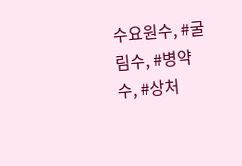수요원수, #굴림수, #병약수, #상처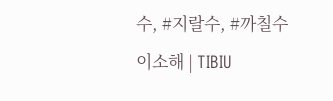수, #지랄수, #까칠수
이소해 | TIBIU